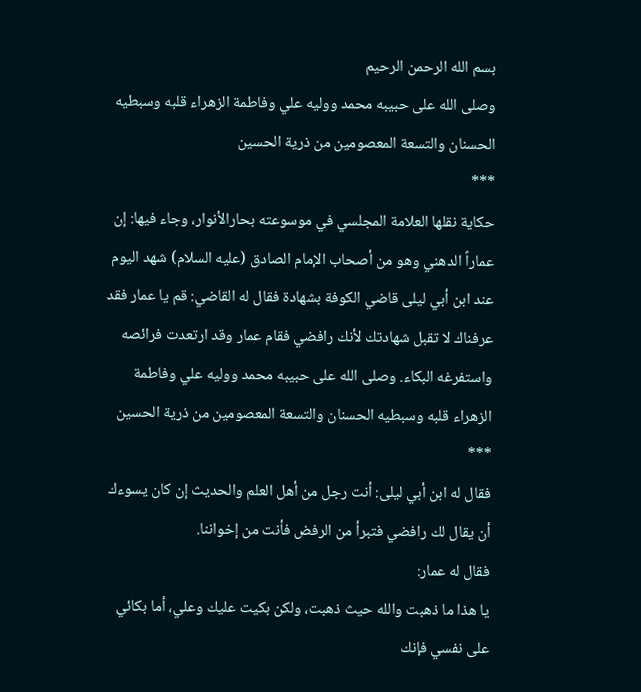بسم الله الرحمن الرحيم
وصلى الله على حبيبه محمد ووليه علي وفاطمة الزهراء قلبه وسبطيه الحسنان والتسعة المعصومين من ذرية الحسين
***
حكاية نقلها العلامة المجلسي في موسوعته بحارالأنوار، وجاء فيها: إن عماراً الدهني وهو من أصحاب الإمام الصادق (عليه السلام) شهد اليوم عند ابن أبي ليلی قاضي الكوفة بشهادة فقال له القاضي: قم يا عمار فقد عرفناك لا تقبل شهادتك لأنك رافضي فقام عمار وقد ارتعدت فرائصه واستفرغه البكاء. وصلى الله على حبيبه محمد ووليه علي وفاطمة الزهراء قلبه وسبطيه الحسنان والتسعة المعصومين من ذرية الحسين
***
فقال له ابن أبي ليلی: أنت رجل من أهل العلم والحديث إن كان يسوءك أن يقال لك رافضي فتبرأ من الرفض فأنت من إخواننا.
فقال له عمار:
يا هذا ما ذهبت والله حيث ذهبت، ولكن بكيت عليك وعلي، أما بكائي علی نفسي فإنك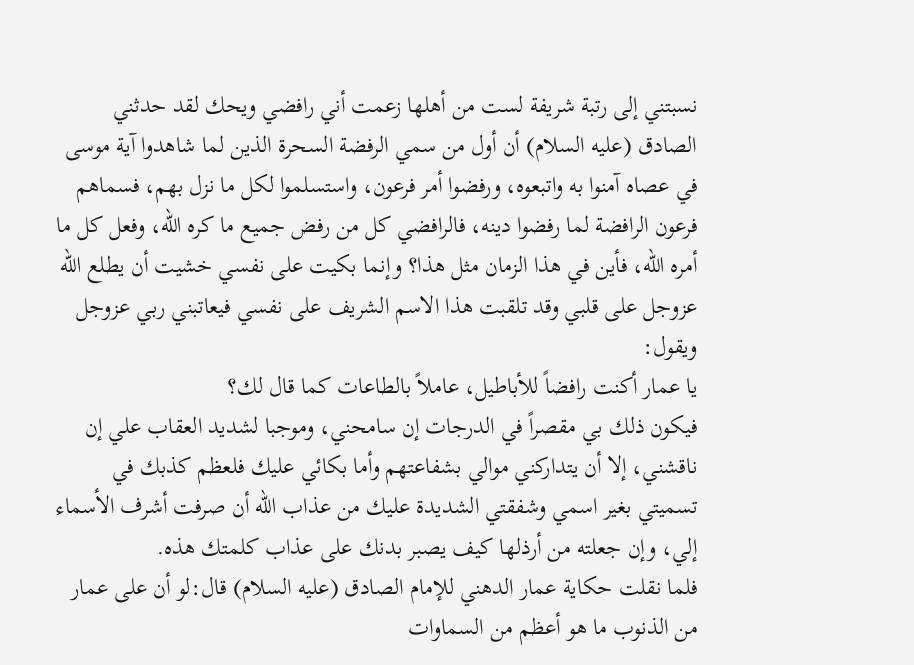نسبتني إلی رتبة شريفة لست من أهلها زعمت أني رافضي ويحك لقد حدثني الصادق (عليه السلام) أن أول من سمي الرفضة السحرة الذين لما شاهدوا آية موسی في عصاه آمنوا به واتبعوه، ورفضوا أمر فرعون، واستسلموا لكل ما نزل بهم، فسماهم فرعون الرافضة لما رفضوا دينه، فالرافضي كل من رفض جميع ما كره الله، وفعل كل ما أمره الله، فأين في هذا الزمان مثل هذا؟ وإنما بكيت علی نفسي خشيت أن يطلع الله عزوجل علی قلبي وقد تلقبت هذا الاسم الشريف علی نفسي فيعاتبني ربي عزوجل ويقول:
يا عمار أكنت رافضاً للأباطيل، عاملاً بالطاعات كما قال لك؟
فيكون ذلك بي مقصراً في الدرجات إن سامحني، وموجبا لشديد العقاب علي إن ناقشني، إلا أن يتداركني موالي بشفاعتهم وأما بكائي عليك فلعظم كذبك في تسميتي بغير اسمي وشفقتي الشديدة عليك من عذاب الله أن صرفت أشرف الأسماء إلي، وإن جعلته من أرذلها كيف يصبر بدنك علی عذاب كلمتك هذه.
فلما نقلت حكاية عمار الدهني للإمام الصادق (عليه السلام) قال:لو أن علی عمار من الذنوب ما هو أعظم من السماوات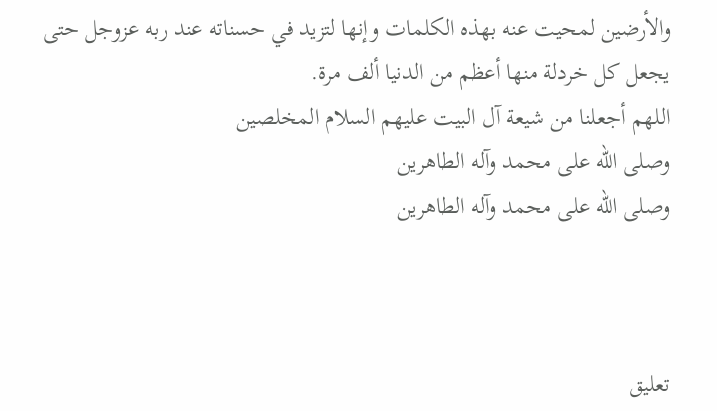والأرضين لمحيت عنه بهذه الكلمات وإنها لتزيد في حسناته عند ربه عزوجل حتی يجعل كل خردلة منها أعظم من الدنيا ألف مرة.
اللهم أجعلنا من شيعة آل البيت عليهم السلام المخلصين
وصلى الله على محمد وآله الطاهرين
وصلى الله على محمد وآله الطاهرين



تعليق